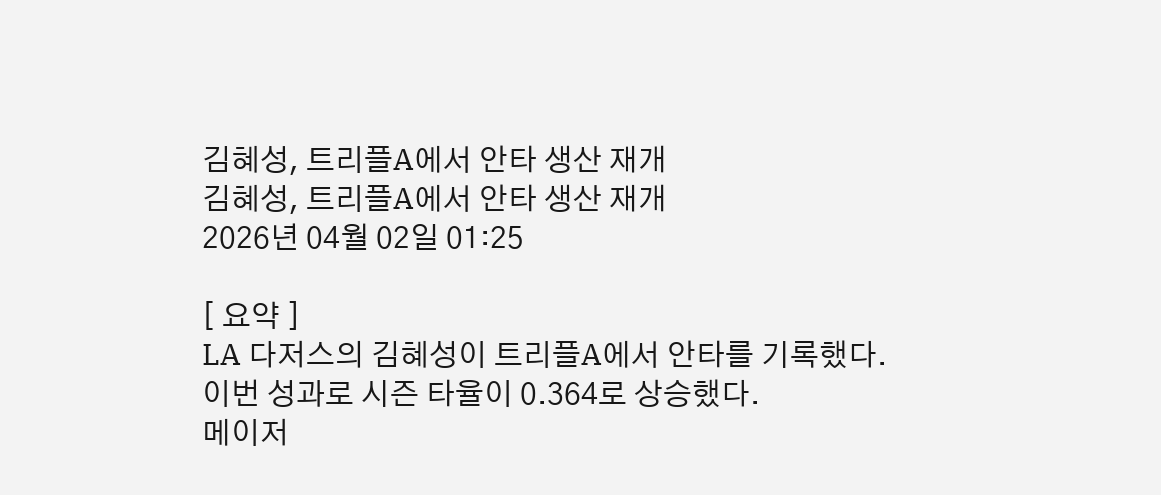김혜성, 트리플A에서 안타 생산 재개
김혜성, 트리플A에서 안타 생산 재개
2026년 04월 02일 01:25

[ 요약 ]
LA 다저스의 김혜성이 트리플A에서 안타를 기록했다.
이번 성과로 시즌 타율이 0.364로 상승했다.
메이저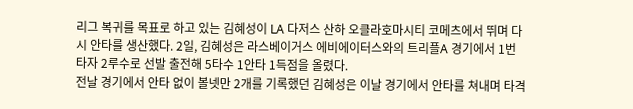리그 복귀를 목표로 하고 있는 김혜성이 LA 다저스 산하 오클라호마시티 코메츠에서 뛰며 다시 안타를 생산했다. 2일, 김혜성은 라스베이거스 에비에이터스와의 트리플A 경기에서 1번 타자 2루수로 선발 출전해 5타수 1안타 1득점을 올렸다.
전날 경기에서 안타 없이 볼넷만 2개를 기록했던 김혜성은 이날 경기에서 안타를 쳐내며 타격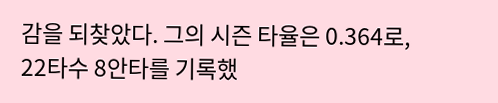감을 되찾았다. 그의 시즌 타율은 0.364로, 22타수 8안타를 기록했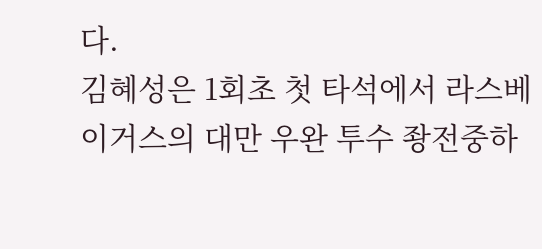다.
김혜성은 1회초 첫 타석에서 라스베이거스의 대만 우완 투수 좡전중하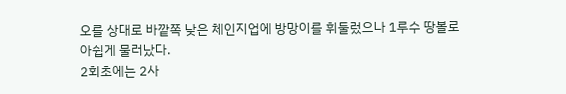오를 상대로 바깥쪽 낮은 체인지업에 방망이를 휘둘렀으나 1루수 땅볼로 아쉽게 물러났다.
2회초에는 2사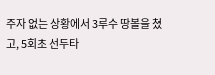주자 없는 상황에서 3루수 땅볼을 쳤고, 5회초 선두타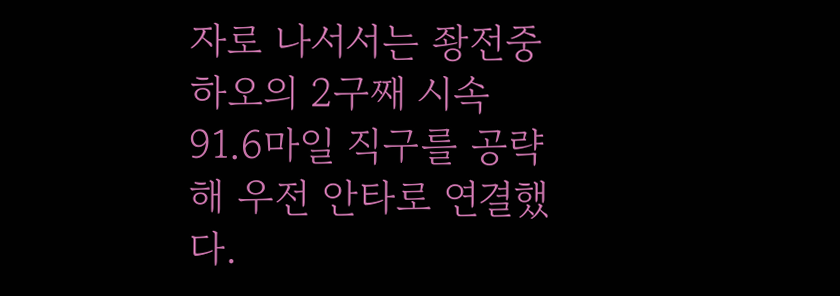자로 나서서는 좡전중하오의 2구째 시속 91.6마일 직구를 공략해 우전 안타로 연결했다.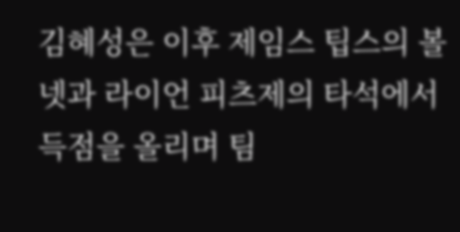김혜성은 이후 제임스 팁스의 볼넷과 라이언 피츠제의 타석에서 득점을 올리며 팀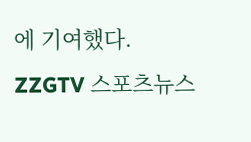에 기여했다.
ZZGTV 스포츠뉴스